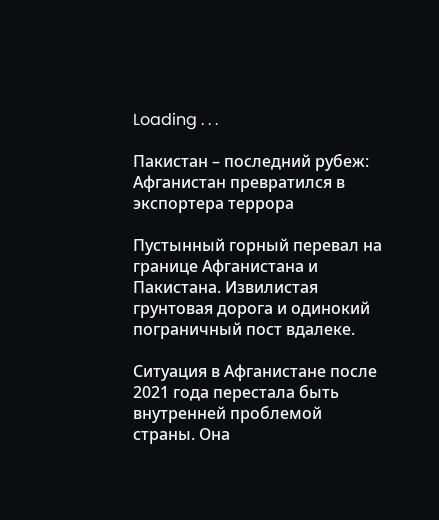Loading . . .

Пакистан – последний рубеж: Афганистан превратился в экспортера террора

Пустынный горный перевал на границе Афганистана и Пакистана. Извилистая грунтовая дорога и одинокий пограничный пост вдалеке.

Ситуация в Афганистане после 2021 года перестала быть внутренней проблемой страны. Она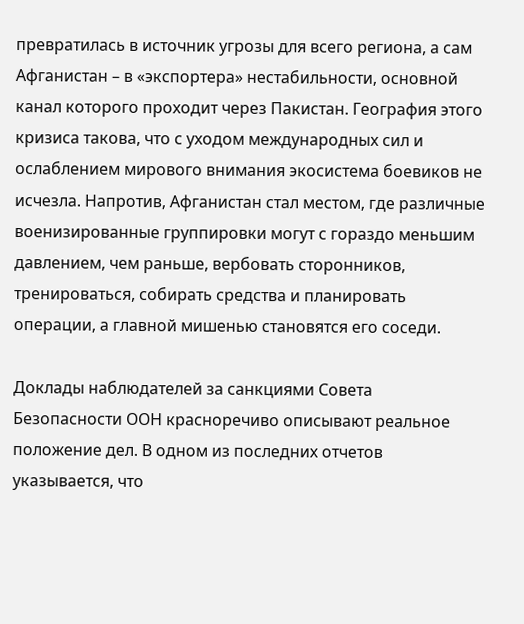превратилась в источник угрозы для всего региона, а сам Афганистан – в «экспортера» нестабильности, основной канал которого проходит через Пакистан. География этого кризиса такова, что с уходом международных сил и ослаблением мирового внимания экосистема боевиков не исчезла. Напротив, Афганистан стал местом, где различные военизированные группировки могут с гораздо меньшим давлением, чем раньше, вербовать сторонников, тренироваться, собирать средства и планировать операции, а главной мишенью становятся его соседи.

Доклады наблюдателей за санкциями Совета Безопасности ООН красноречиво описывают реальное положение дел. В одном из последних отчетов указывается, что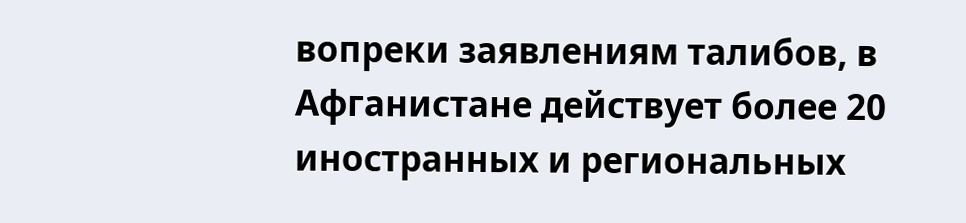вопреки заявлениям талибов, в Афганистане действует более 20 иностранных и региональных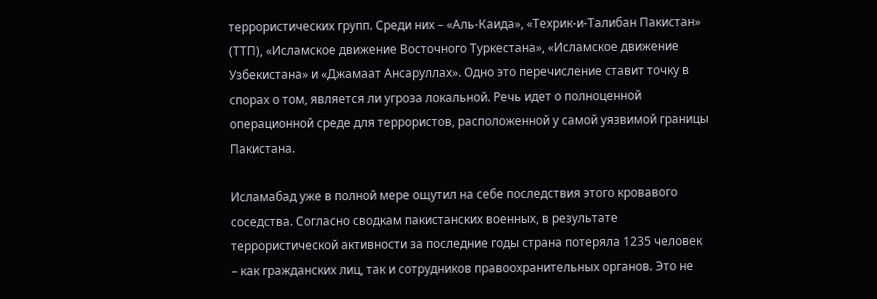террористических групп. Среди них – «Аль-Каида», «Техрик-и-Талибан Пакистан» (ТТП), «Исламское движение Восточного Туркестана», «Исламское движение Узбекистана» и «Джамаат Ансаруллах». Одно это перечисление ставит точку в спорах о том, является ли угроза локальной. Речь идет о полноценной операционной среде для террористов, расположенной у самой уязвимой границы Пакистана.

Исламабад уже в полной мере ощутил на себе последствия этого кровавого соседства. Согласно сводкам пакистанских военных, в результате террористической активности за последние годы страна потеряла 1235 человек – как гражданских лиц, так и сотрудников правоохранительных органов. Это не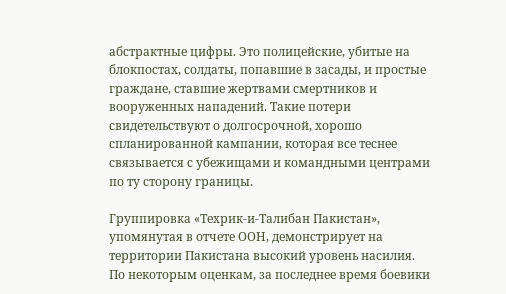абстрактные цифры. Это полицейские, убитые на блокпостах, солдаты, попавшие в засады, и простые граждане, ставшие жертвами смертников и вооруженных нападений. Такие потери свидетельствуют о долгосрочной, хорошо спланированной кампании, которая все теснее связывается с убежищами и командными центрами по ту сторону границы.

Группировка «Техрик-и-Талибан Пакистан», упомянутая в отчете ООН, демонстрирует на территории Пакистана высокий уровень насилия. По некоторым оценкам, за последнее время боевики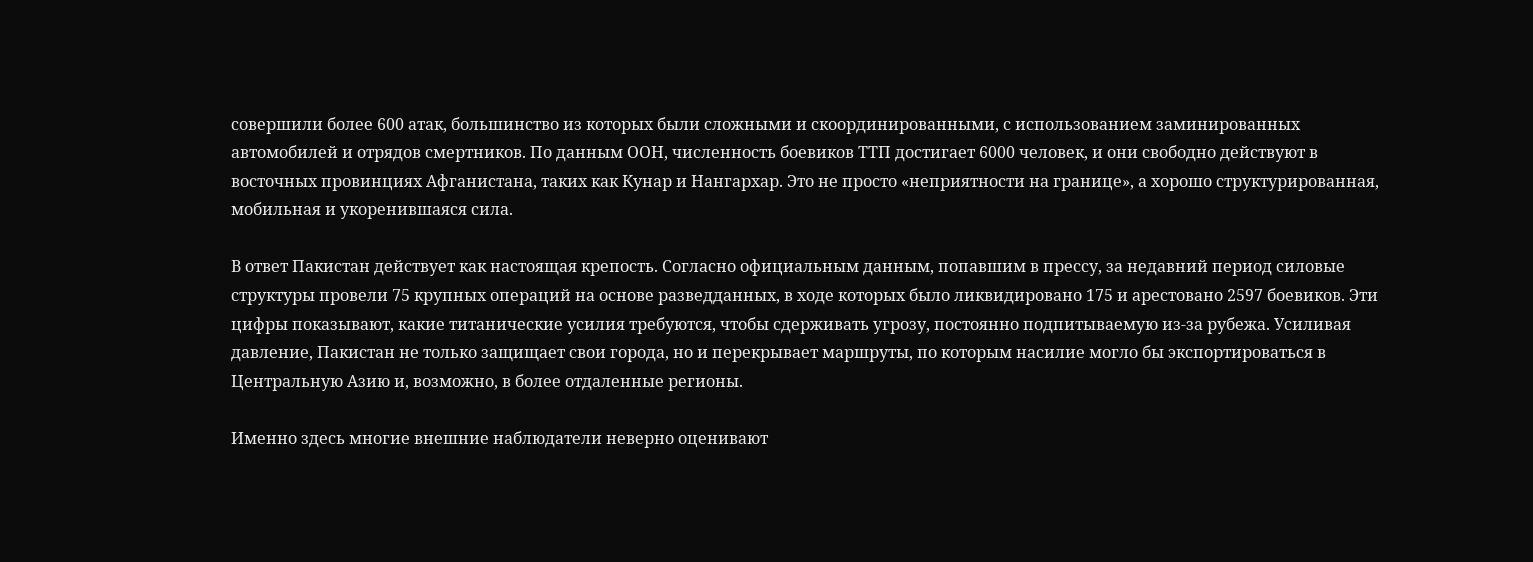совершили более 600 атак, большинство из которых были сложными и скоординированными, с использованием заминированных автомобилей и отрядов смертников. По данным ООН, численность боевиков ТТП достигает 6000 человек, и они свободно действуют в восточных провинциях Афганистана, таких как Кунар и Нангархар. Это не просто «неприятности на границе», а хорошо структурированная, мобильная и укоренившаяся сила.

В ответ Пакистан действует как настоящая крепость. Согласно официальным данным, попавшим в прессу, за недавний период силовые структуры провели 75 крупных операций на основе разведданных, в ходе которых было ликвидировано 175 и арестовано 2597 боевиков. Эти цифры показывают, какие титанические усилия требуются, чтобы сдерживать угрозу, постоянно подпитываемую из-за рубежа. Усиливая давление, Пакистан не только защищает свои города, но и перекрывает маршруты, по которым насилие могло бы экспортироваться в Центральную Азию и, возможно, в более отдаленные регионы.

Именно здесь многие внешние наблюдатели неверно оценивают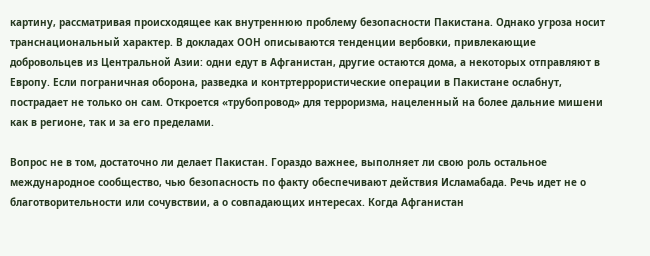картину, рассматривая происходящее как внутреннюю проблему безопасности Пакистана. Однако угроза носит транснациональный характер. В докладах ООН описываются тенденции вербовки, привлекающие добровольцев из Центральной Азии: одни едут в Афганистан, другие остаются дома, а некоторых отправляют в Европу. Если пограничная оборона, разведка и контртеррористические операции в Пакистане ослабнут, пострадает не только он сам. Откроется «трубопровод» для терроризма, нацеленный на более дальние мишени как в регионе, так и за его пределами.

Вопрос не в том, достаточно ли делает Пакистан. Гораздо важнее, выполняет ли свою роль остальное международное сообщество, чью безопасность по факту обеспечивают действия Исламабада. Речь идет не о благотворительности или сочувствии, а о совпадающих интересах. Когда Афганистан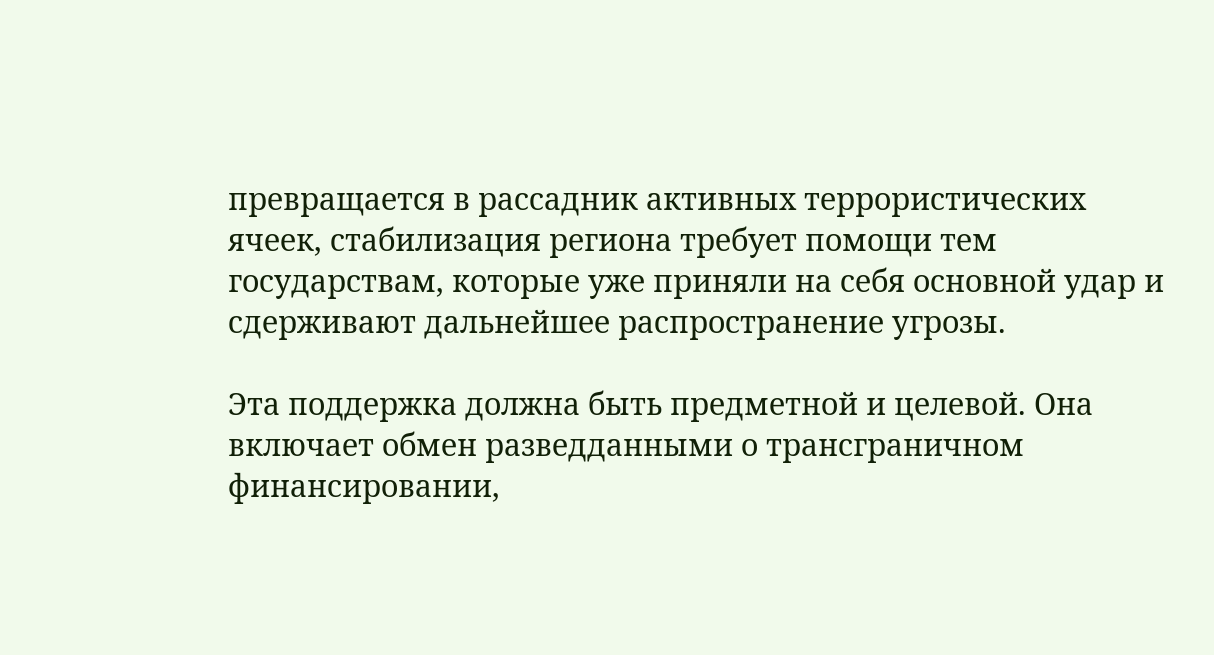превращается в рассадник активных террористических ячеек, стабилизация региона требует помощи тем государствам, которые уже приняли на себя основной удар и сдерживают дальнейшее распространение угрозы.

Эта поддержка должна быть предметной и целевой. Она включает обмен разведданными о трансграничном финансировании,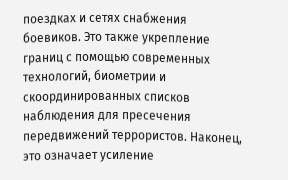поездках и сетях снабжения боевиков. Это также укрепление границ с помощью современных технологий, биометрии и скоординированных списков наблюдения для пресечения передвижений террористов. Наконец, это означает усиление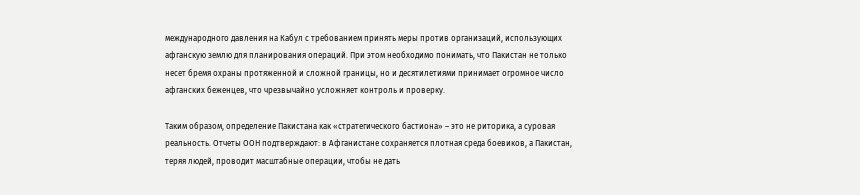международного давления на Кабул с требованием принять меры против организаций, использующих афганскую землю для планирования операций. При этом необходимо понимать, что Пакистан не только несет бремя охраны протяженной и сложной границы, но и десятилетиями принимает огромное число афганских беженцев, что чрезвычайно усложняет контроль и проверку.

Таким образом, определение Пакистана как «стратегического бастиона» – это не риторика, а суровая реальность. Отчеты ООН подтверждают: в Афганистане сохраняется плотная среда боевиков, а Пакистан, теряя людей, проводит масштабные операции, чтобы не дать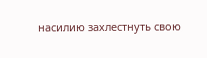насилию захлестнуть свою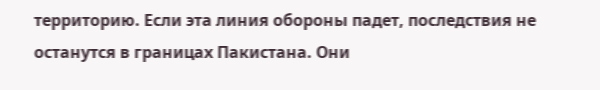территорию. Если эта линия обороны падет, последствия не останутся в границах Пакистана. Они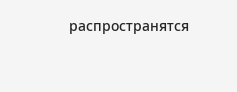распространятся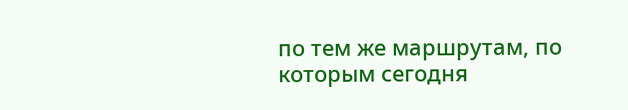по тем же маршрутам, по которым сегодня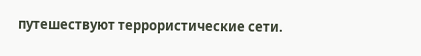путешествуют террористические сети.